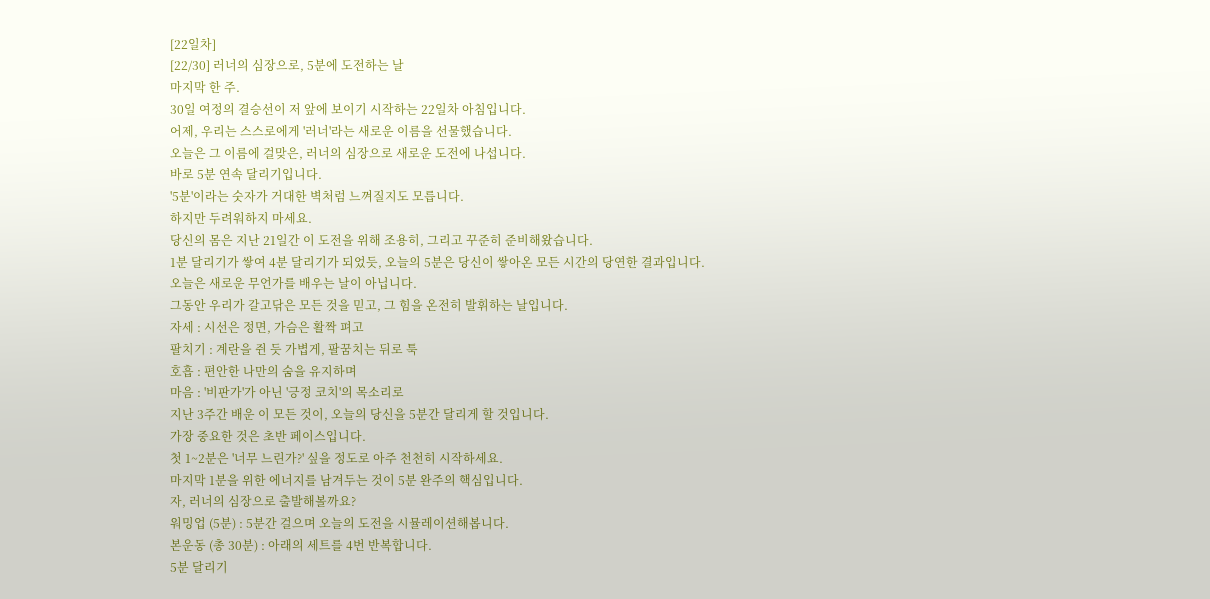[22일차]
[22/30] 러너의 심장으로, 5분에 도전하는 날
마지막 한 주.
30일 여정의 결승선이 저 앞에 보이기 시작하는 22일차 아침입니다.
어제, 우리는 스스로에게 '러너'라는 새로운 이름을 선물했습니다.
오늘은 그 이름에 걸맞은, 러너의 심장으로 새로운 도전에 나섭니다.
바로 5분 연속 달리기입니다.
'5분'이라는 숫자가 거대한 벽처럼 느껴질지도 모릅니다.
하지만 두려워하지 마세요.
당신의 몸은 지난 21일간 이 도전을 위해 조용히, 그리고 꾸준히 준비해왔습니다.
1분 달리기가 쌓여 4분 달리기가 되었듯, 오늘의 5분은 당신이 쌓아온 모든 시간의 당연한 결과입니다.
오늘은 새로운 무언가를 배우는 날이 아닙니다.
그동안 우리가 갈고닦은 모든 것을 믿고, 그 힘을 온전히 발휘하는 날입니다.
자세 : 시선은 정면, 가슴은 활짝 펴고
팔치기 : 계란을 쥔 듯 가볍게, 팔꿈치는 뒤로 툭
호흡 : 편안한 나만의 숨을 유지하며
마음 : '비판가'가 아닌 '긍정 코치'의 목소리로
지난 3주간 배운 이 모든 것이, 오늘의 당신을 5분간 달리게 할 것입니다.
가장 중요한 것은 초반 페이스입니다.
첫 1~2분은 '너무 느린가?' 싶을 정도로 아주 천천히 시작하세요.
마지막 1분을 위한 에너지를 남겨두는 것이 5분 완주의 핵심입니다.
자, 러너의 심장으로 출발해볼까요?
워밍업 (5분) : 5분간 걸으며 오늘의 도전을 시뮬레이션해봅니다.
본운동 (총 30분) : 아래의 세트를 4번 반복합니다.
5분 달리기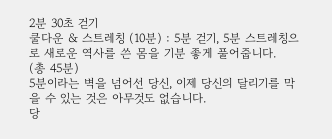2분 30초 걷기
쿨다운 & 스트레칭 (10분) : 5분 걷기, 5분 스트레칭으로 새로운 역사를 쓴 몸을 기분 좋게 풀어줍니다.
(총 45분)
5분이라는 벽을 넘어선 당신, 이제 당신의 달리기를 막을 수 있는 것은 아무것도 없습니다.
당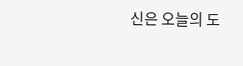신은 오늘의 도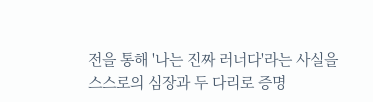전을 통해 '나는 진짜 러너다'라는 사실을 스스로의 심장과 두 다리로 증명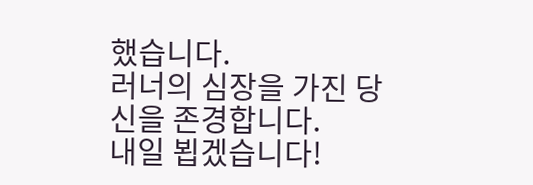했습니다.
러너의 심장을 가진 당신을 존경합니다.
내일 뵙겠습니다!